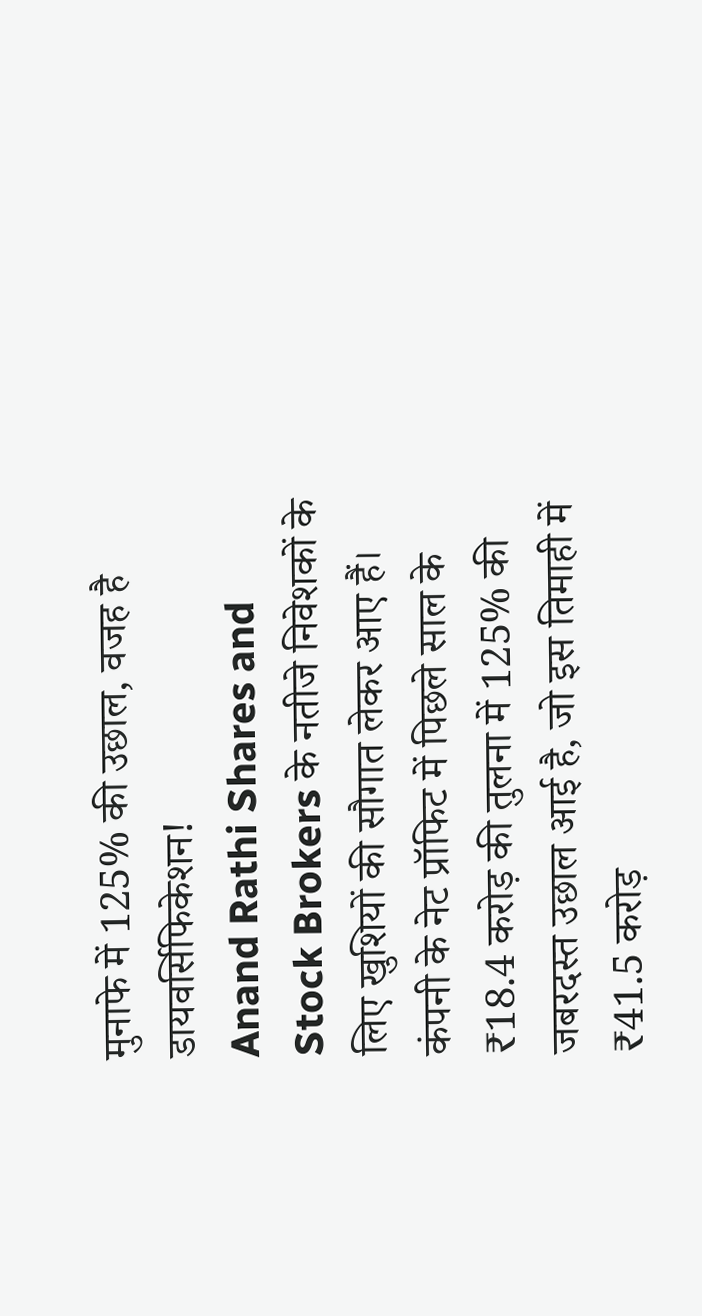मुनाफे में 125% की उछाल, वजह है डायवर्सिफिकेशन!
Anand Rathi Shares and Stock Brokers के नतीजे निवेशकों के लिए खुशियों की सौगात लेकर आए हैं। कंपनी के नेट प्रॉफिट में पिछले साल के ₹18.4 करोड़ की तुलना में 125% की जबरदस्त उछाल आई है, जो इस तिमाही में ₹41.5 करोड़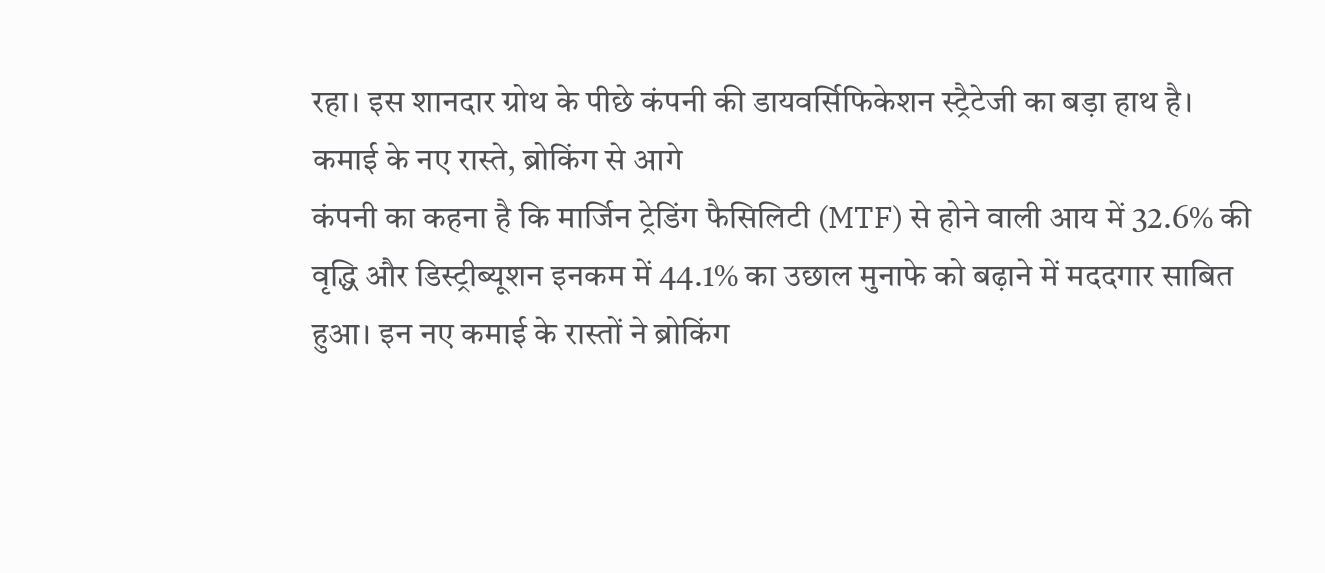रहा। इस शानदार ग्रोथ के पीछे कंपनी की डायवर्सिफिकेशन स्ट्रैटेजी का बड़ा हाथ है।
कमाई के नए रास्ते, ब्रोकिंग से आगे
कंपनी का कहना है कि मार्जिन ट्रेडिंग फैसिलिटी (MTF) से होने वाली आय में 32.6% की वृद्धि और डिस्ट्रीब्यूशन इनकम में 44.1% का उछाल मुनाफे को बढ़ाने में मददगार साबित हुआ। इन नए कमाई के रास्तों ने ब्रोकिंग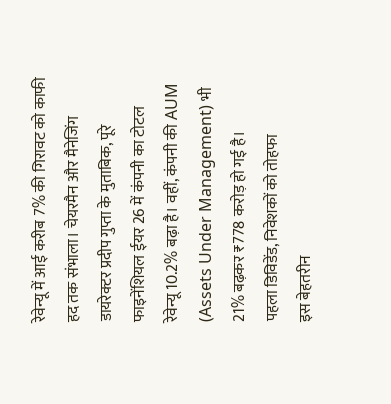रेवेन्यू में आई करीब 7% की गिरावट को काफी हद तक संभाला। चेयरमैन और मैनेजिंग डायरेक्टर प्रदीप गुप्ता के मुताबिक, पूरे फाइनेंशियल ईयर 26 में कंपनी का टोटल रेवेन्यू 10.2% बढ़ा है। वहीं, कंपनी की AUM (Assets Under Management) भी 21% बढ़कर ₹778 करोड़ हो गई है।
पहला डिविडेंड, निवेशकों को तोहफा
इस बेहतरीन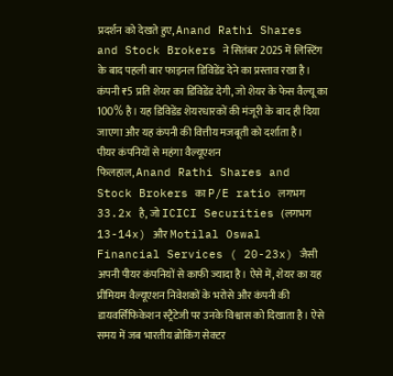प्रदर्शन को देखते हुए, Anand Rathi Shares and Stock Brokers ने सितंबर 2025 में लिस्टिंग के बाद पहली बार फाइनल डिविडेंड देने का प्रस्ताव रखा है। कंपनी ₹5 प्रति शेयर का डिविडेंड देगी, जो शेयर के फेस वैल्यू का 100% है। यह डिविडेंड शेयरधारकों की मंजूरी के बाद ही दिया जाएगा और यह कंपनी की वित्तीय मजबूती को दर्शाता है।
पीयर कंपनियों से महंगा वैल्यूएशन
फिलहाल, Anand Rathi Shares and Stock Brokers का P/E ratio लगभग 33.2x है, जो ICICI Securities (लगभग 13-14x) और Motilal Oswal Financial Services ( 20-23x) जैसी अपनी पीयर कंपनियों से काफी ज्यादा है। ऐसे में, शेयर का यह प्रीमियम वैल्यूएशन निवेशकों के भरोसे और कंपनी की डायवर्सिफिकेशन स्ट्रैटेजी पर उनके विश्वास को दिखाता है। ऐसे समय में जब भारतीय ब्रोकिंग सेक्टर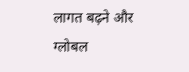लागत बढ़ने और ग्लोबल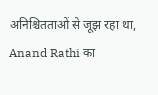अनिश्चितताओं से जूझ रहा था, Anand Rathi का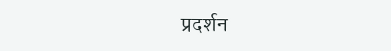प्रदर्शन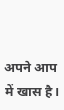अपने आप में खास है।